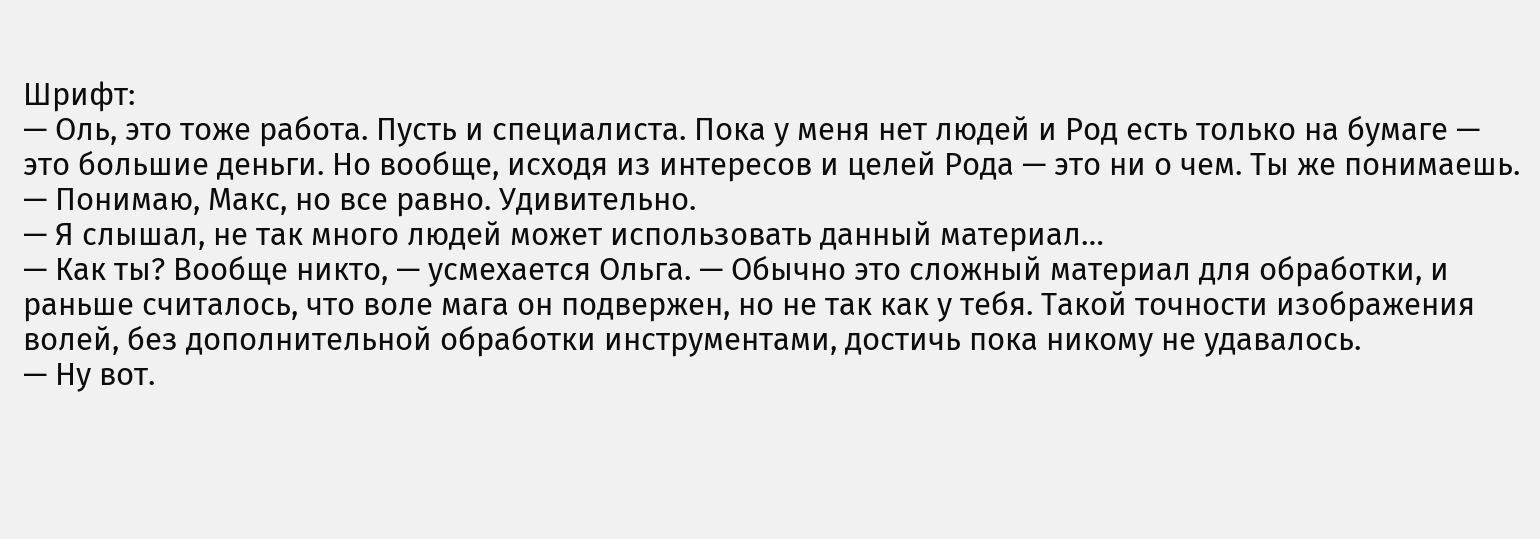Шрифт:
— Оль, это тоже работа. Пусть и специалиста. Пока у меня нет людей и Род есть только на бумаге — это большие деньги. Но вообще, исходя из интересов и целей Рода — это ни о чем. Ты же понимаешь.
— Понимаю, Макс, но все равно. Удивительно.
— Я слышал, не так много людей может использовать данный материал…
— Как ты? Вообще никто, — усмехается Ольга. — Обычно это сложный материал для обработки, и раньше считалось, что воле мага он подвержен, но не так как у тебя. Такой точности изображения волей, без дополнительной обработки инструментами, достичь пока никому не удавалось.
— Ну вот.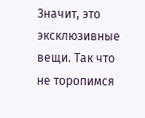Значит, это эксклюзивные вещи. Так что не торопимся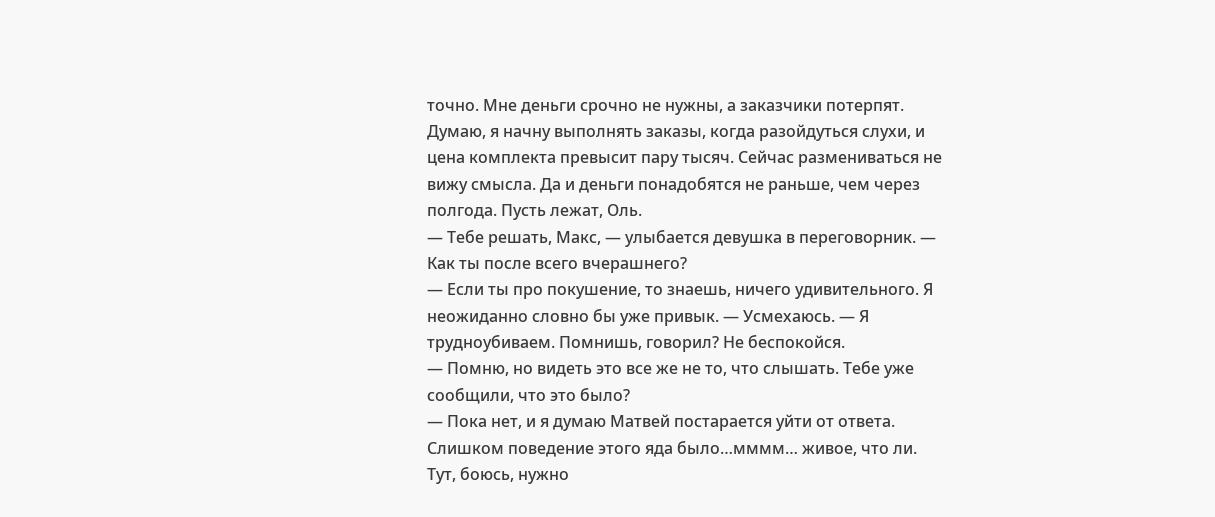точно. Мне деньги срочно не нужны, а заказчики потерпят. Думаю, я начну выполнять заказы, когда разойдуться слухи, и цена комплекта превысит пару тысяч. Сейчас размениваться не вижу смысла. Да и деньги понадобятся не раньше, чем через полгода. Пусть лежат, Оль.
— Тебе решать, Макс, — улыбается девушка в переговорник. — Как ты после всего вчерашнего?
— Если ты про покушение, то знаешь, ничего удивительного. Я неожиданно словно бы уже привык. — Усмехаюсь. — Я трудноубиваем. Помнишь, говорил? Не беспокойся.
— Помню, но видеть это все же не то, что слышать. Тебе уже сообщили, что это было?
— Пока нет, и я думаю Матвей постарается уйти от ответа. Слишком поведение этого яда было…мммм… живое, что ли. Тут, боюсь, нужно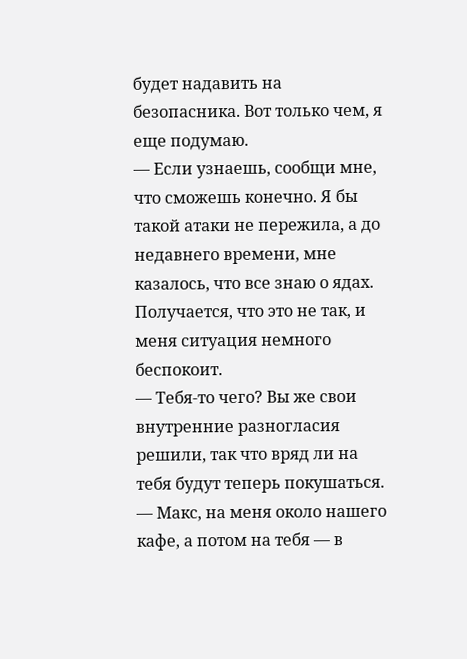будет надавить на безопасника. Вот только чем, я еще подумаю.
— Если узнаешь, сообщи мне, что сможешь конечно. Я бы такой атаки не пережила, а до недавнего времени, мне казалось, что все знаю о ядах. Получается, что это не так, и меня ситуация немного беспокоит.
— Тебя-то чего? Вы же свои внутренние разногласия решили, так что вряд ли на тебя будут теперь покушаться.
— Макс, на меня около нашего кафе, а потом на тебя — в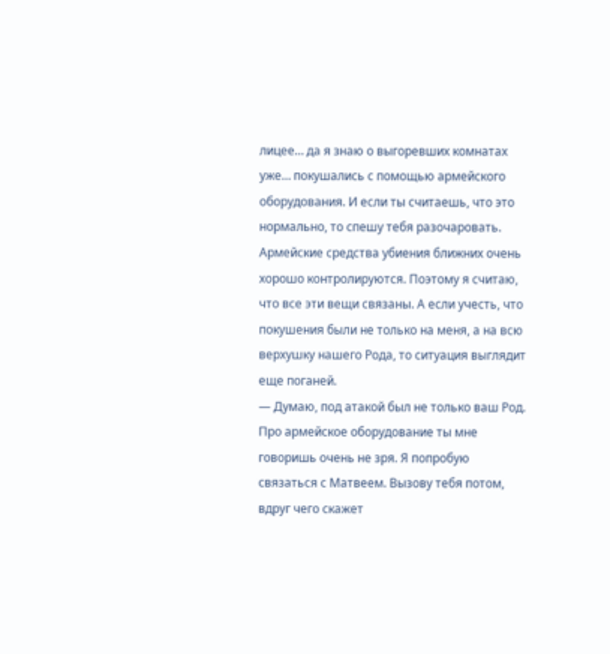лицее… да я знаю о выгоревших комнатах уже… покушались с помощью армейского оборудования. И если ты считаешь, что это нормально, то спешу тебя разочаровать. Армейские средства убиения ближних очень хорошо контролируются. Поэтому я считаю, что все эти вещи связаны. А если учесть, что покушения были не только на меня, а на всю верхушку нашего Рода, то ситуация выглядит еще поганей.
— Думаю, под атакой был не только ваш Род. Про армейское оборудование ты мне говоришь очень не зря. Я попробую связаться с Матвеем. Вызову тебя потом, вдруг чего скажет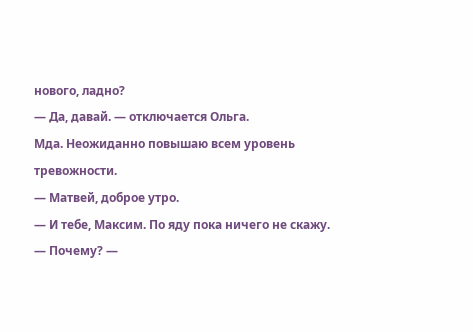нового, ладно?
— Да, давай. — отключается Ольга.
Мда. Неожиданно повышаю всем уровень тревожности.
— Матвей, доброе утро.
— И тебе, Максим. По яду пока ничего не скажу.
— Почему? —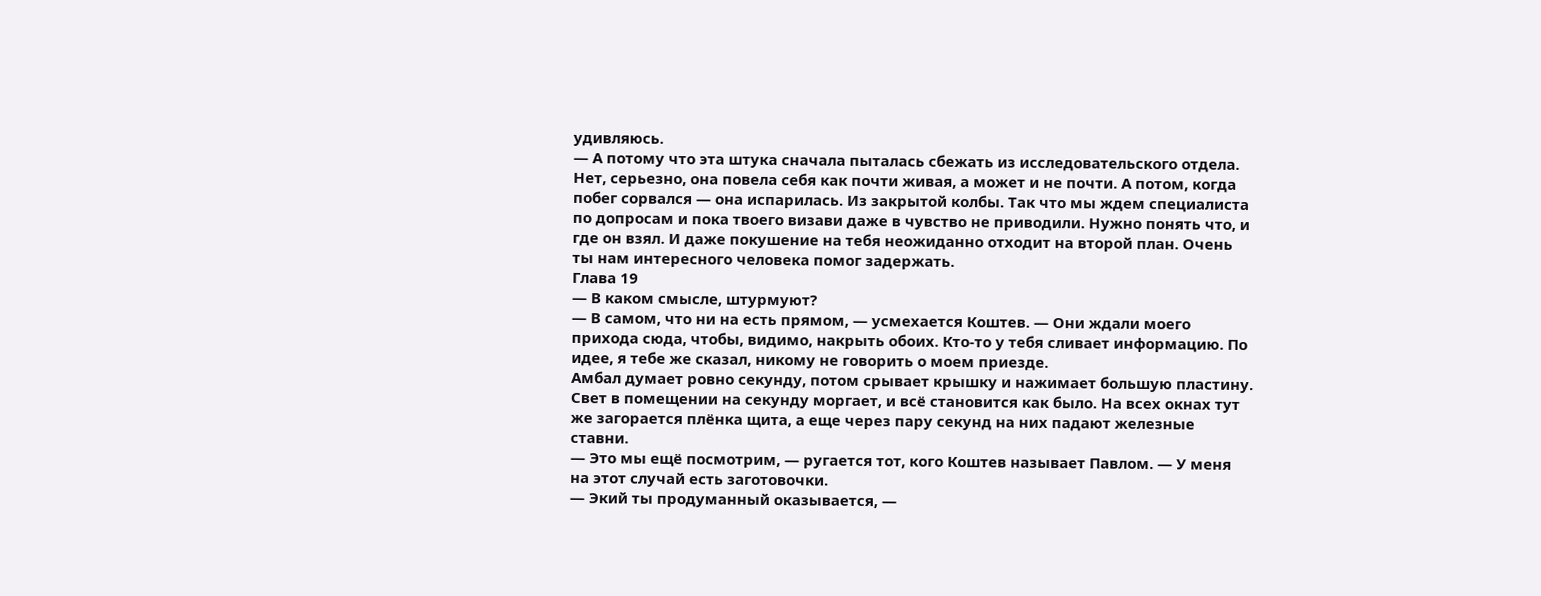удивляюсь.
— А потому что эта штука сначала пыталась сбежать из исследовательского отдела. Нет, серьезно, она повела себя как почти живая, а может и не почти. А потом, когда побег сорвался — она испарилась. Из закрытой колбы. Так что мы ждем специалиста по допросам и пока твоего визави даже в чувство не приводили. Нужно понять что, и где он взял. И даже покушение на тебя неожиданно отходит на второй план. Очень ты нам интересного человека помог задержать.
Глава 19
— В каком смысле, штурмуют?
— В самом, что ни на есть прямом, — усмехается Коштев. — Они ждали моего прихода сюда, чтобы, видимо, накрыть обоих. Кто-то у тебя сливает информацию. По идее, я тебе же сказал, никому не говорить о моем приезде.
Амбал думает ровно секунду, потом срывает крышку и нажимает большую пластину. Свет в помещении на секунду моргает, и всё становится как было. На всех окнах тут же загорается плёнка щита, а еще через пару секунд на них падают железные ставни.
— Это мы ещё посмотрим, — ругается тот, кого Коштев называет Павлом. — У меня на этот случай есть заготовочки.
— Экий ты продуманный оказывается, —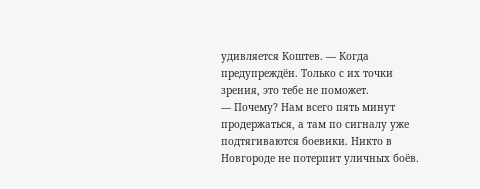удивляется Коштев. — Когда предупреждён. Только с их точки зрения, это тебе не поможет.
— Почему? Нам всего пять минут продержаться, а там по сигналу уже подтягиваются боевики. Никто в Новгороде не потерпит уличных боёв.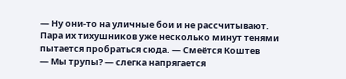— Ну они-то на уличные бои и не рассчитывают. Пара их тихушников уже несколько минут тенями пытается пробраться сюда. — Смеётся Коштев
— Мы трупы? — слегка напрягается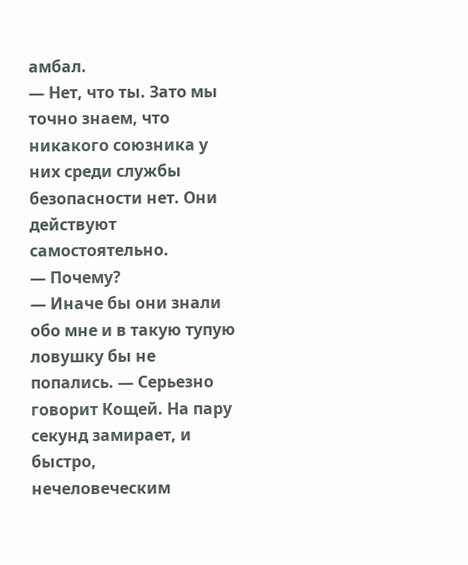амбал.
— Нет, что ты. Зато мы точно знаем, что никакого союзника у них среди службы безопасности нет. Они действуют самостоятельно.
— Почему?
— Иначе бы они знали обо мне и в такую тупую ловушку бы не попались. — Серьезно говорит Кощей. На пару секунд замирает, и быстро, нечеловеческим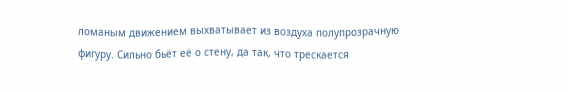ломаным движением выхватывает из воздуха полупрозрачную фигуру. Сильно бьёт её о стену, да так, что трескается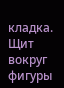кладка. Щит вокруг фигуры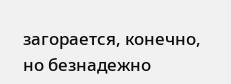загорается, конечно, но безнадежно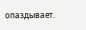опаздывает.